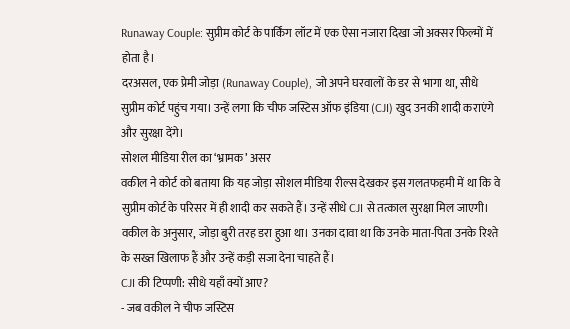Runaway Couple: सुप्रीम कोर्ट के पार्किंग लॉट में एक ऐसा नजारा दिखा जो अक्सर फिल्मों में होता है।
दरअसल, एक प्रेमी जोड़ा (Runaway Couple), जो अपने घरवालों के डर से भागा था, सीधे सुप्रीम कोर्ट पहुंच गया। उन्हें लगा कि चीफ जस्टिस ऑफ इंडिया (CJI) खुद उनकी शादी कराएंगे और सुरक्षा देंगे।
सोशल मीडिया रील का ‘भ्रामक’ असर
वकील ने कोर्ट को बताया कि यह जोड़ा सोशल मीडिया रील्स देखकर इस गलतफहमी में था कि वे सुप्रीम कोर्ट के परिसर में ही शादी कर सकते हैं। उन्हें सीधे CJI से तत्काल सुरक्षा मिल जाएगी। वकील के अनुसार, जोड़ा बुरी तरह डरा हुआ था। उनका दावा था कि उनके माता-पिता उनके रिश्ते के सख्त खिलाफ हैं और उन्हें कड़ी सजा देना चाहते हैं।
CJI की टिप्पणी: सीधे यहाँ क्यों आए?
- जब वकील ने चीफ जस्टिस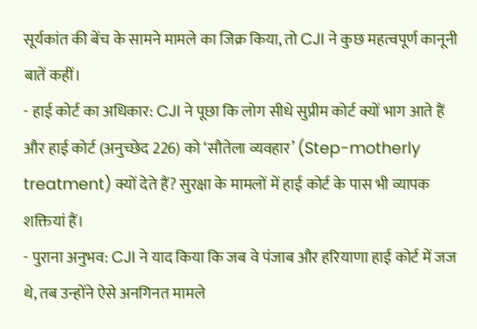सूर्यकांत की बेंच के सामने मामले का जिक्र किया, तो CJI ने कुछ महत्वपूर्ण कानूनी बातें कहीं।
- हाई कोर्ट का अधिकार: CJI ने पूछा कि लोग सीधे सुप्रीम कोर्ट क्यों भाग आते हैं और हाई कोर्ट (अनुच्छेद 226) को ‘सौतेला व्यवहार’ (Step-motherly treatment) क्यों देते हैं? सुरक्षा के मामलों में हाई कोर्ट के पास भी व्यापक शक्तियां हैं।
- पुराना अनुभव: CJI ने याद किया कि जब वे पंजाब और हरियाणा हाई कोर्ट में जज थे, तब उन्होंने ऐसे अनगिनत मामले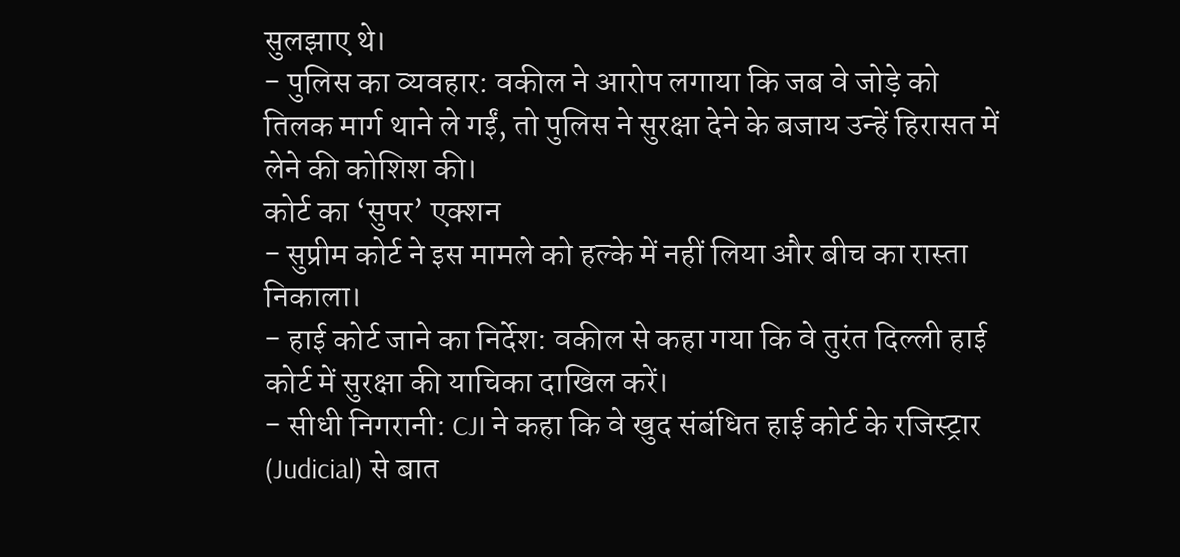सुलझाए थे।
- पुलिस का व्यवहार: वकील ने आरोप लगाया कि जब वे जोड़े को तिलक मार्ग थाने ले गईं, तो पुलिस ने सुरक्षा देने के बजाय उन्हें हिरासत में लेने की कोशिश की।
कोर्ट का ‘सुपर’ एक्शन
- सुप्रीम कोर्ट ने इस मामले को हल्के में नहीं लिया और बीच का रास्ता निकाला।
- हाई कोर्ट जाने का निर्देश: वकील से कहा गया कि वे तुरंत दिल्ली हाई कोर्ट में सुरक्षा की याचिका दाखिल करें।
- सीधी निगरानी: CJI ने कहा कि वे खुद संबंधित हाई कोर्ट के रजिस्ट्रार (Judicial) से बात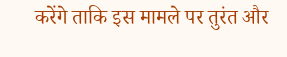करेंगे ताकि इस मामले पर तुरंत और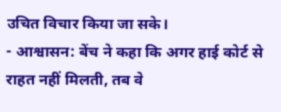उचित विचार किया जा सके।
- आश्वासन: बेंच ने कहा कि अगर हाई कोर्ट से राहत नहीं मिलती, तब वे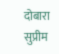दोबारा सुप्रीम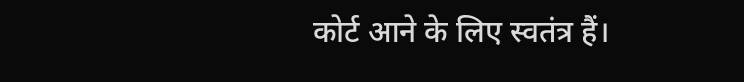कोर्ट आने के लिए स्वतंत्र हैं।